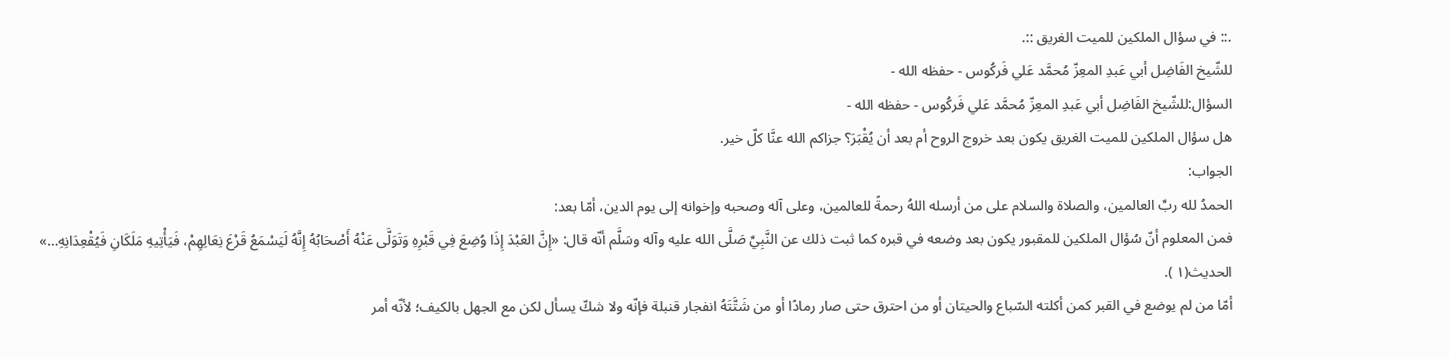.:: في سؤال الملكين للميت الغريق ::.
للشّيخ الفَاضِل أبي عَبدِ المعِزّ مُحمَّد عَلي فَركُوس - حفظه الله -
السؤال:للشّيخ الفَاضِل أبي عَبدِ المعِزّ مُحمَّد عَلي فَركُوس - حفظه الله -
هل سؤال الملكين للميت الغريق يكون بعد خروج الروح أم بعد أن يُقْبَرَ؟ جزاكم الله عنَّا كلّ خير.
الجواب:
الحمدُ لله ربِّ العالمين، والصلاة والسلام على من أرسله اللهُ رحمةً للعالمين، وعلى آله وصحبه وإخوانه إلى يوم الدين، أمّا بعد:
فمن المعلوم أنّ سُؤال الملكين للمقبور يكون بعد وضعه في قبره كما ثبت ذلك عن النَّبِيِّ صَلَّى الله عليه وآله وسَلَّم أنّه قال: «إِنَّ العَبْدَ إِذَا وُضِعَ فِي قَبْرِهِ وَتَوَلَّى عَنْهُ أَصْحَابُهُ إِنَّهُ لَيَسْمَعُ قَرْعَ نِعَالِهِمْ، فَيَأْتِيهِ مَلَكَانِ فَيُقْعِدَانِهِ…» الحديث(١ ).
أمّا من لم يوضع في القبر كمن أكلته السّباع والحيتان أو من احترق حتى صار رمادًا أو من شَتَّتَهُ انفجار قنبلة فإنّه ولا شكّ يسأل لكن مع الجهل بالكيف؛ لأنّه أمر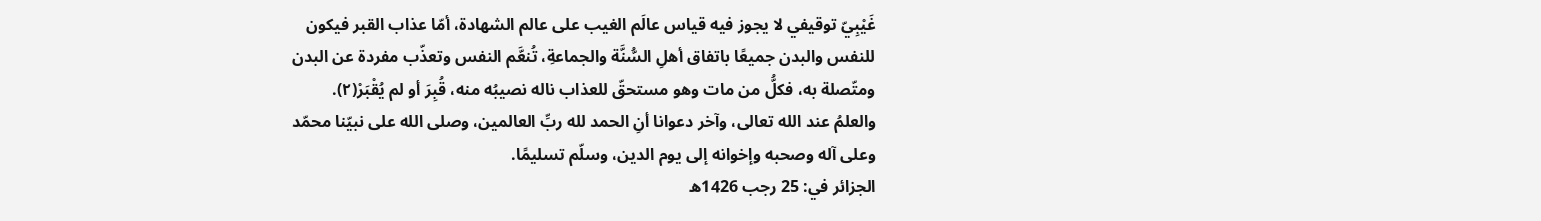غَيْبِيّ توقيفي لا يجوز فيه قياس عالَم الغيب على عالم الشهادة، أمّا عذاب القبر فيكون للنفس والبدن جميعًا باتفاق أهلِ السُّنَّة والجماعةِ، تُنعَّم النفس وتعذّب مفردة عن البدن ومتّصلة به، فكلُّ من مات وهو مستحقّ للعذاب ناله نصيبُه منه، قُبِرَ أو لم يُقْبَرْ(٢).
والعلمُ عند الله تعالى، وآخر دعوانا أنِ الحمد لله ربِّ العالمين، وصلى الله على نبيّنا محمّد وعلى آله وصحبه وإخوانه إلى يوم الدين، وسلّم تسليمًا.
الجزائر في: 25 رجب 1426ه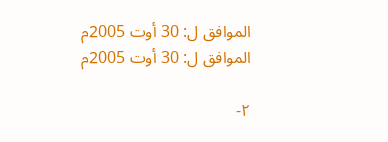الموافق ل: 30 أوت 2005م
الموافق ل: 30 أوت 2005م

٢-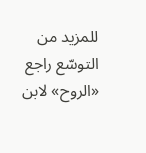للمزيد من التوسّع راجع «الروح» لابن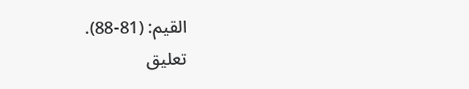القيم: (81-88).
تعليق